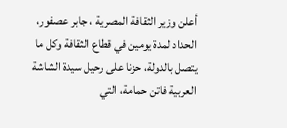أعلن وزير الثقافة المصرية ، جابر عصفور، الحداد لمدة يومين في قطاع الثقافة وكل ما يتصل بالدولة، حزنا على رحيل سيدة الشاشة العربية فاتن حمامة، التي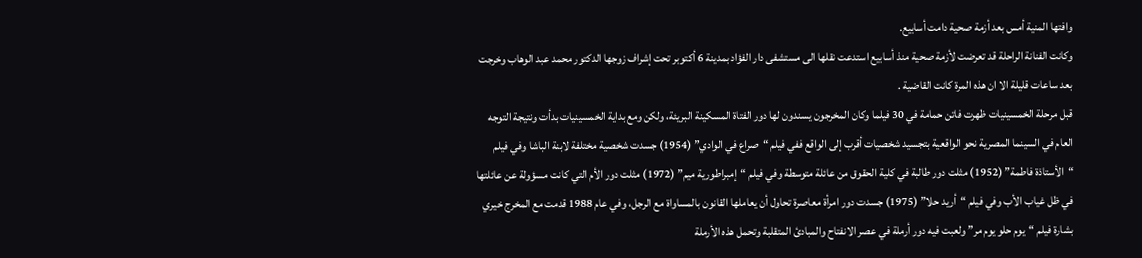وافتها المنية أمس بعد أزمة صحية دامت أسابيع.
وكانت الفنانة الراحلة قد تعرضت لأزمة صحية منذ أسابيع استدعت نقلها الى مستشفى دار الفؤاد بمدينة 6 أكتوبر تحت إشراف زوجها الدكتور محمد عبد الوهاب وخرجت بعد ساعات قليلة الا ان هذه المرة كانت القاضية .
قبل مرحلة الخمسينيات ظهرت فاتن حمامة في 30 فيلما وكان المخرجون يسندون لها دور الفتاة المسكينة البريئة، ولكن ومع بداية الخمسينيات بدأت ونتيجة التوجه العام في السينما المصرية نحو الواقعية بتجسيد شخصيات أقرب إلى الواقع ففي فيلم “صراع في الوادي” (1954) جسدت شخصية مختلفة لابنة الباشا وفي فيلم “الأستاذة فاطمة” (1952) مثلت دور طالبة في كلية الحقوق من عائلة متوسطة وفي فيلم “إمبراطورية ميم” (1972) مثلت دور الأم التي كانت مسؤولة عن عائلتها في ظل غياب الأب وفي فيلم “أريد حلا” (1975) جسدت دور امرأة معاصرة تحاول أن يعاملها القانون بالمساواة مع الرجل، وفي عام 1988 قدمت مع المخرج خيري بشارة فيلم “يوم حلو يوم مر” ولعبت فيه دور أرملة في عصر الانفتاح والمبادئ المتقلبة وتحمل هذه الأرملة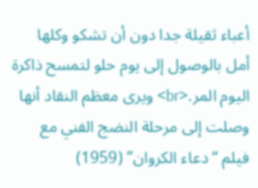أعباء ثقيلة جدا دون أن تشكو وكلها أمل بالوصول إلى يوم حلو لتمسح ذاكرة اليوم المر.<br> ويرى معظم النقاد أنها وصلت إلى مرحلة النضج الفني مع فيلم “دعاء الكروان” (1959)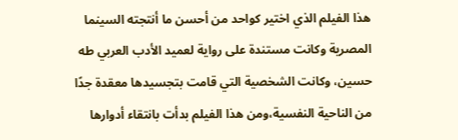هذا الفيلم الذي اختير كواحد من أحسن ما أنتجته السينما المصرية وكانت مستندة على رواية لعميد الأدب العربي طه حسين، وكانت الشخصية التي قامت بتجسيدها معقدة جدًا من الناحية النفسية،ومن هذا الفيلم بدأت بانتقاء أدوارها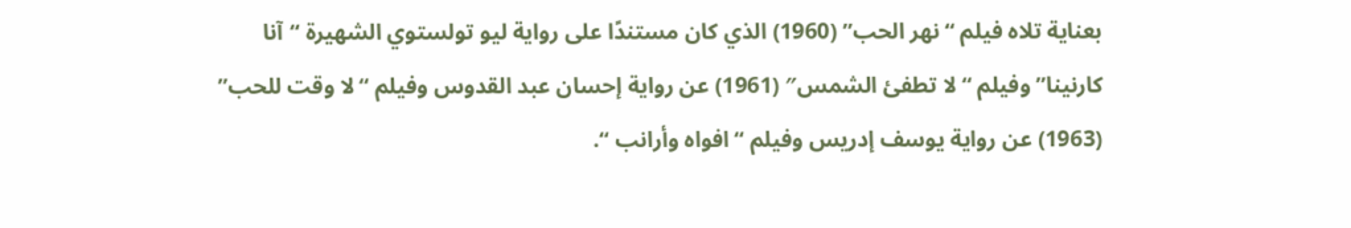بعناية تلاه فيلم “نهر الحب” (1960) الذي كان مستندًا على رواية ليو تولستوي الشهيرة “آنا كارنينا” وفيلم “لا تطفئ الشمس″ (1961) عن رواية إحسان عبد القدوس وفيلم “لا وقت للحب” (1963) عن رواية يوسف إدريس وفيلم “افواه وأرانب “.